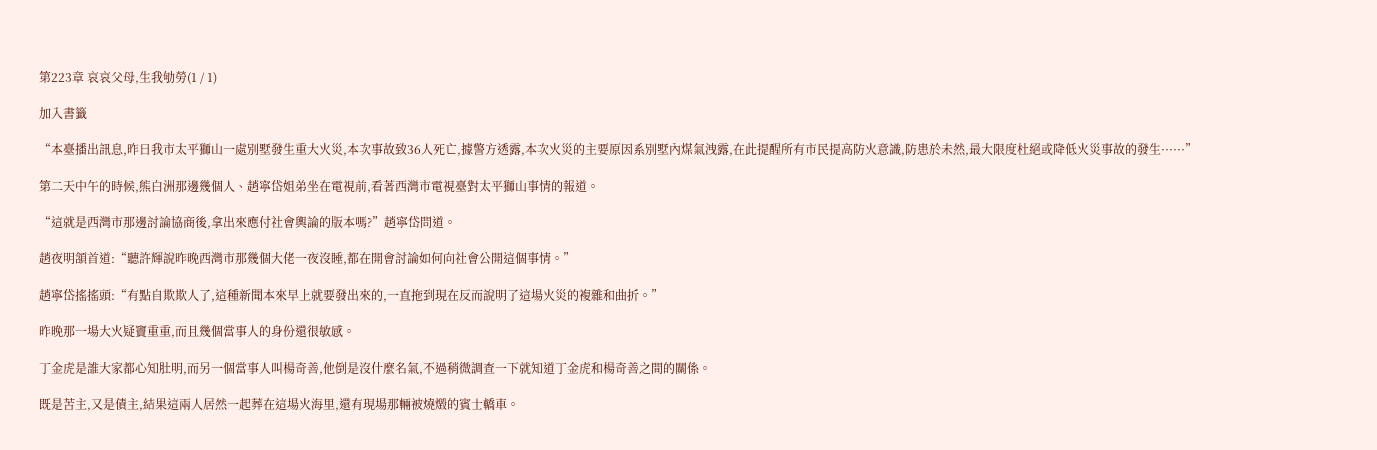第223章 哀哀父母,生我劬勞(1 / 1)

加入書籤

“本臺播出訊息,昨日我市太平獅山一處別墅發生重大火災,本次事故致36人死亡,據警方透露,本次火災的主要原因系別墅內煤氣洩露,在此提醒所有市民提高防火意識,防患於未然,最大限度杜絕或降低火災事故的發生······”

第二天中午的時候,熊白洲那邊幾個人、趙寧岱姐弟坐在電視前,看著西灣市電視臺對太平獅山事情的報道。

“這就是西灣市那邊討論協商後,拿出來應付社會輿論的版本嗎?”趙寧岱問道。

趙夜明頷首道:“聽許輝說昨晚西灣市那幾個大佬一夜沒睡,都在開會討論如何向社會公開這個事情。”

趙寧岱搖搖頭:“有點自欺欺人了,這種新聞本來早上就要發出來的,一直拖到現在反而說明了這場火災的複雜和曲折。”

昨晚那一場大火疑竇重重,而且幾個當事人的身份還很敏感。

丁金虎是誰大家都心知肚明,而另一個當事人叫楊奇善,他倒是沒什麼名氣,不過稍微調查一下就知道丁金虎和楊奇善之間的關係。

既是苦主,又是債主,結果這兩人居然一起葬在這場火海里,還有現場那輛被燒燬的賓士轎車。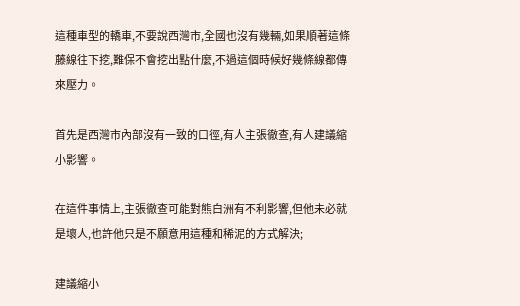這種車型的轎車,不要說西灣市,全國也沒有幾輛,如果順著這條藤線往下挖,難保不會挖出點什麼,不過這個時候好幾條線都傳來壓力。

首先是西灣市內部沒有一致的口徑,有人主張徹查,有人建議縮小影響。

在這件事情上,主張徹查可能對熊白洲有不利影響,但他未必就是壞人,也許他只是不願意用這種和稀泥的方式解決;

建議縮小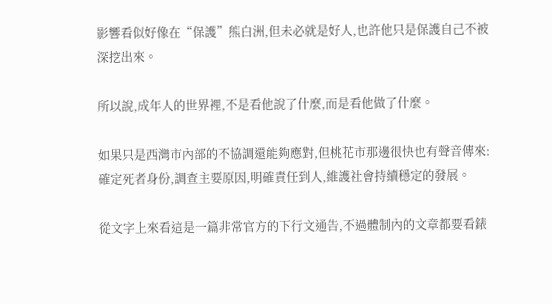影響看似好像在“保護”熊白洲,但未必就是好人,也許他只是保護自己不被深挖出來。

所以說,成年人的世界裡,不是看他說了什麼,而是看他做了什麼。

如果只是西灣市內部的不協調還能夠應對,但桃花市那邊很快也有聲音傳來:確定死者身份,調查主要原因,明確責任到人,維護社會持續穩定的發展。

從文字上來看這是一篇非常官方的下行文通告,不過體制內的文章都要看錶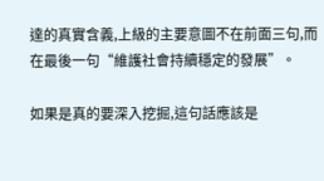達的真實含義,上級的主要意圖不在前面三句,而在最後一句“維護社會持續穩定的發展”。

如果是真的要深入挖掘,這句話應該是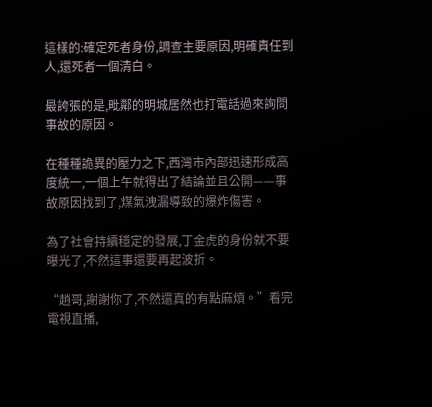這樣的:確定死者身份,調查主要原因,明確責任到人,還死者一個清白。

最誇張的是,毗鄰的明城居然也打電話過來詢問事故的原因。

在種種詭異的壓力之下,西灣市內部迅速形成高度統一,一個上午就得出了結論並且公開——事故原因找到了,煤氣洩漏導致的爆炸傷害。

為了社會持續穩定的發展,丁金虎的身份就不要曝光了,不然這事還要再起波折。

“趙哥,謝謝你了,不然還真的有點麻煩。”看完電視直播,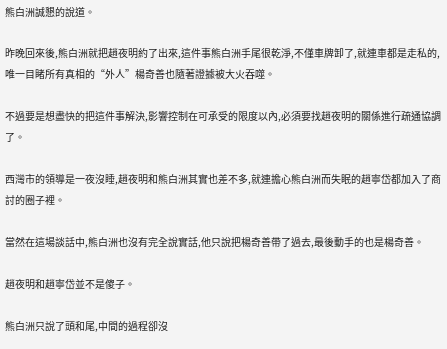熊白洲誠懇的說道。

昨晚回來後,熊白洲就把趙夜明約了出來,這件事熊白洲手尾很乾淨,不僅車牌卸了,就連車都是走私的,唯一目睹所有真相的“外人”楊奇善也隨著證據被大火吞噬。

不過要是想盡快的把這件事解決,影響控制在可承受的限度以內,必須要找趙夜明的關係進行疏通協調了。

西灣市的領導是一夜沒睡,趙夜明和熊白洲其實也差不多,就連擔心熊白洲而失眠的趙寧岱都加入了商討的圈子裡。

當然在這場談話中,熊白洲也沒有完全說實話,他只說把楊奇善帶了過去,最後動手的也是楊奇善。

趙夜明和趙寧岱並不是傻子。

熊白洲只說了頭和尾,中間的過程卻沒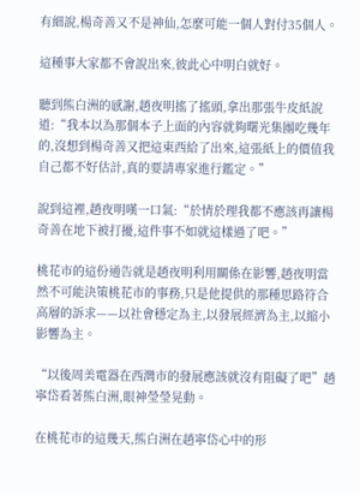有細說,楊奇善又不是神仙,怎麼可能一個人對付35個人。

這種事大家都不會說出來,彼此心中明白就好。

聽到熊白洲的感謝,趙夜明搖了搖頭,拿出那張牛皮紙說道:“我本以為那個本子上面的內容就夠曙光集團吃幾年的,沒想到楊奇善又把這東西給了出來,這張紙上的價值我自己都不好估計,真的要請專家進行鑑定。”

說到這裡,趙夜明嘆一口氣:“於情於理我都不應該再讓楊奇善在地下被打擾,這件事不如就這樣過了吧。”

桃花市的這份通告就是趙夜明利用關係在影響,趙夜明當然不可能決策桃花市的事務,只是他提供的那種思路符合高層的訴求——以社會穩定為主,以發展經濟為主,以縮小影響為主。

“以後周美電器在西灣市的發展應該就沒有阻礙了吧”趙寧岱看著熊白洲,眼神瑩瑩晃動。

在桃花市的這幾天,熊白洲在趙寧岱心中的形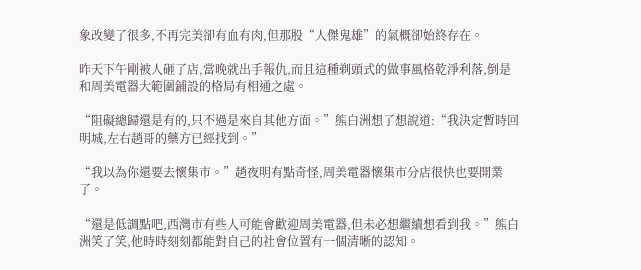象改變了很多,不再完美卻有血有肉,但那股“人傑鬼雄”的氣概卻始終存在。

昨天下午剛被人砸了店,當晚就出手報仇,而且這種剃頭式的做事風格乾淨利落,倒是和周美電器大範圍鋪設的格局有相通之處。

“阻礙總歸還是有的,只不過是來自其他方面。”熊白洲想了想說道:“我決定暫時回明城,左右趙哥的藥方已經找到。”

“我以為你還要去懷集市。”趙夜明有點奇怪,周美電器懷集市分店很快也要開業了。

“還是低調點吧,西灣市有些人可能會歡迎周美電器,但未必想繼續想看到我。”熊白洲笑了笑,他時時刻刻都能對自己的社會位置有一個清晰的認知。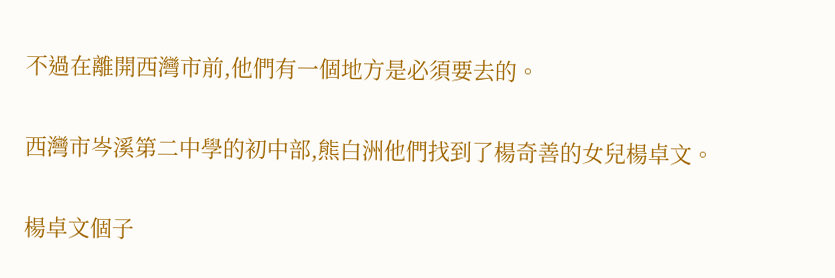不過在離開西灣市前,他們有一個地方是必須要去的。

西灣市岑溪第二中學的初中部,熊白洲他們找到了楊奇善的女兒楊卓文。

楊卓文個子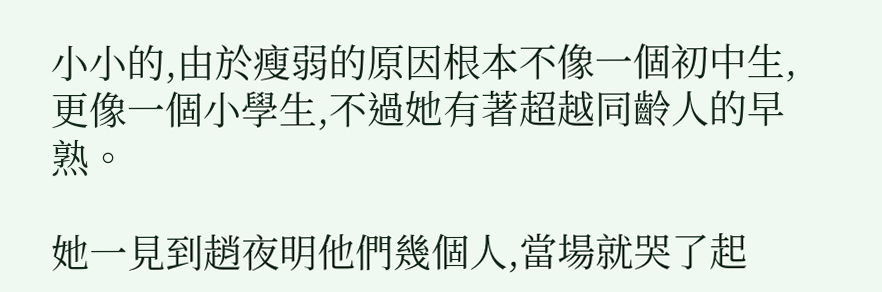小小的,由於瘦弱的原因根本不像一個初中生,更像一個小學生,不過她有著超越同齡人的早熟。

她一見到趙夜明他們幾個人,當場就哭了起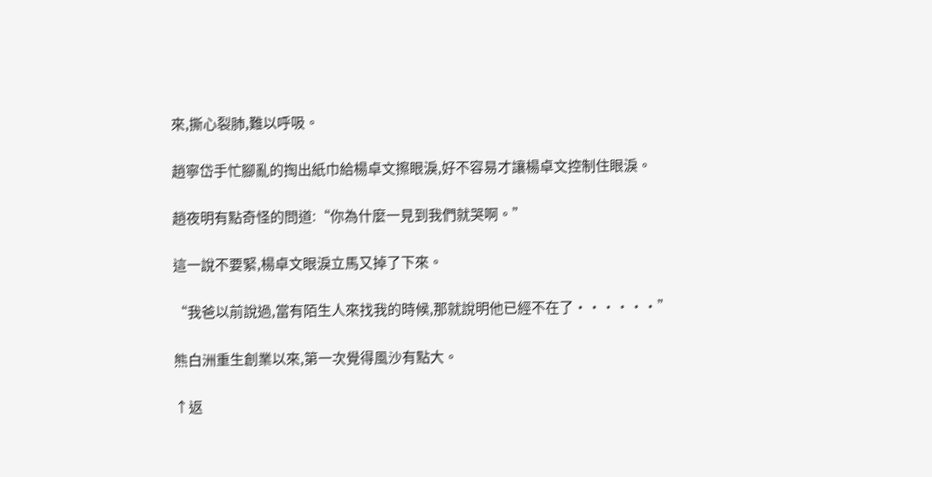來,撕心裂肺,難以呼吸。

趙寧岱手忙腳亂的掏出紙巾給楊卓文擦眼淚,好不容易才讓楊卓文控制住眼淚。

趙夜明有點奇怪的問道:“你為什麼一見到我們就哭啊。”

這一說不要緊,楊卓文眼淚立馬又掉了下來。

“我爸以前說過,當有陌生人來找我的時候,那就說明他已經不在了······”

熊白洲重生創業以來,第一次覺得風沙有點大。

↑返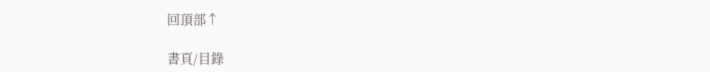回頂部↑

書頁/目錄